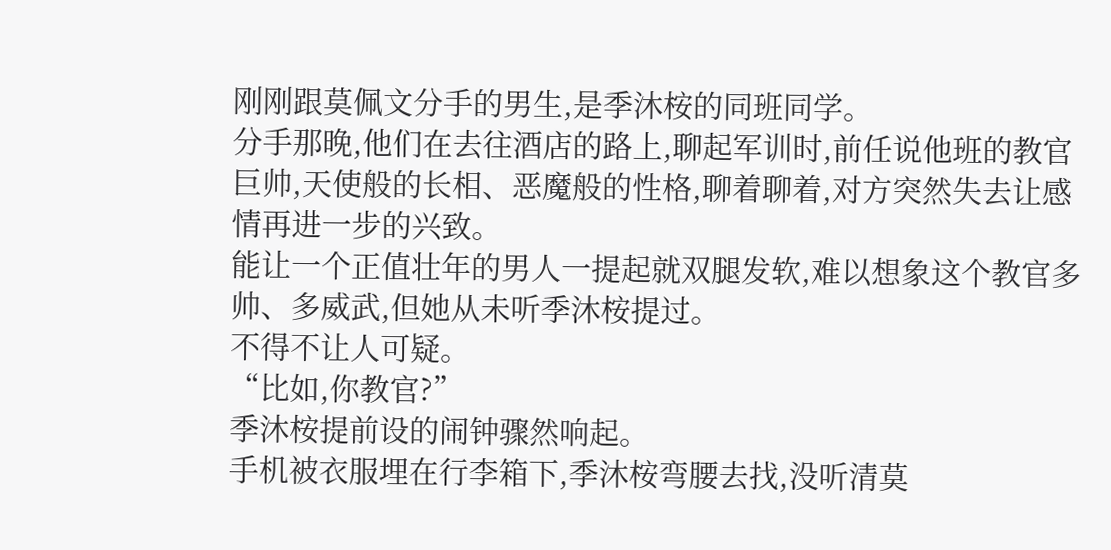刚刚跟莫佩文分手的男生,是季沐桉的同班同学。
分手那晚,他们在去往酒店的路上,聊起军训时,前任说他班的教官巨帅,天使般的长相、恶魔般的性格,聊着聊着,对方突然失去让感情再进一步的兴致。
能让一个正值壮年的男人一提起就双腿发软,难以想象这个教官多帅、多威武,但她从未听季沐桉提过。
不得不让人可疑。
“比如,你教官?”
季沐桉提前设的闹钟骤然响起。
手机被衣服埋在行李箱下,季沐桉弯腰去找,没听清莫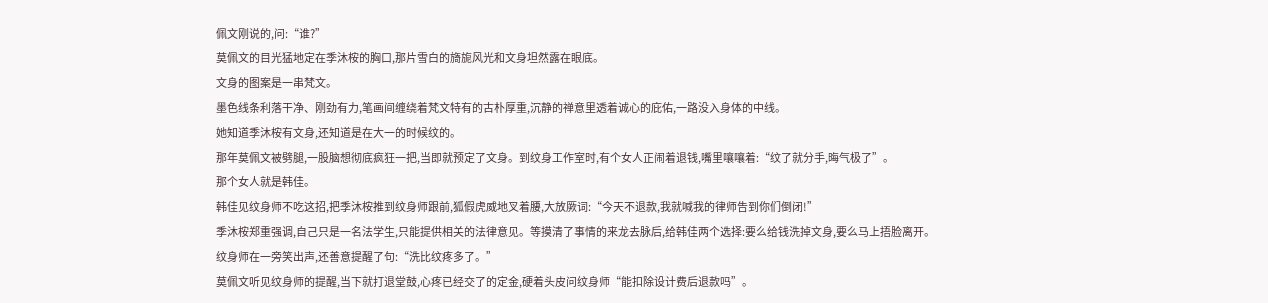佩文刚说的,问:“谁?”
莫佩文的目光猛地定在季沐桉的胸口,那片雪白的旖旎风光和文身坦然露在眼底。
文身的图案是一串梵文。
墨色线条利落干净、刚劲有力,笔画间缠绕着梵文特有的古朴厚重,沉静的禅意里透着诚心的庇佑,一路没入身体的中线。
她知道季沐桉有文身,还知道是在大一的时候纹的。
那年莫佩文被劈腿,一股脑想彻底疯狂一把,当即就预定了文身。到纹身工作室时,有个女人正闹着退钱,嘴里嚷嚷着:“纹了就分手,晦气极了”。
那个女人就是韩佳。
韩佳见纹身师不吃这招,把季沐桉推到纹身师跟前,狐假虎威地叉着腰,大放厥词:“今天不退款,我就喊我的律师告到你们倒闭!”
季沐桉郑重强调,自己只是一名法学生,只能提供相关的法律意见。等摸清了事情的来龙去脉后,给韩佳两个选择:要么给钱洗掉文身,要么马上捂脸离开。
纹身师在一旁笑出声,还善意提醒了句:“洗比纹疼多了。”
莫佩文听见纹身师的提醒,当下就打退堂鼓,心疼已经交了的定金,硬着头皮问纹身师“能扣除设计费后退款吗”。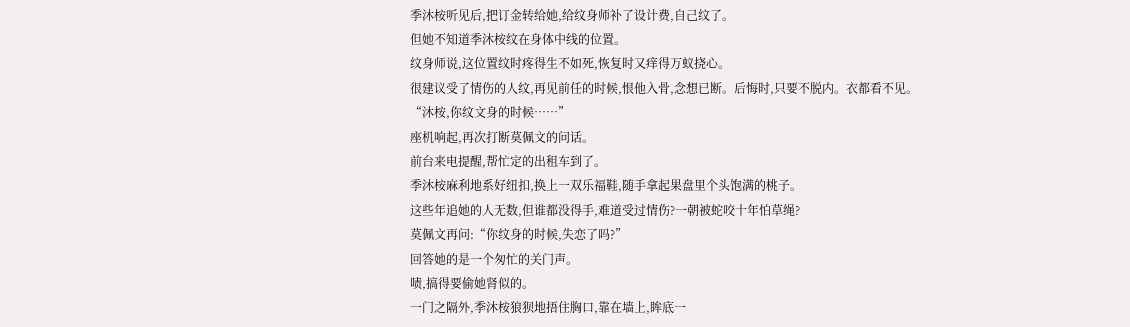季沐桉听见后,把订金转给她,给纹身师补了设计费,自己纹了。
但她不知道季沐桉纹在身体中线的位置。
纹身师说,这位置纹时疼得生不如死,恢复时又痒得万蚁挠心。
很建议受了情伤的人纹,再见前任的时候,恨他入骨,念想已断。后悔时,只要不脱内。衣都看不见。
“沐桉,你纹文身的时候……”
座机响起,再次打断莫佩文的问话。
前台来电提醒,帮忙定的出租车到了。
季沐桉麻利地系好纽扣,换上一双乐福鞋,随手拿起果盘里个头饱满的桃子。
这些年追她的人无数,但谁都没得手,难道受过情伤?一朝被蛇咬十年怕草绳?
莫佩文再问:“你纹身的时候,失恋了吗?”
回答她的是一个匆忙的关门声。
啧,搞得要偷她肾似的。
一门之隔外,季沐桉狼狈地捂住胸口,靠在墙上,眸底一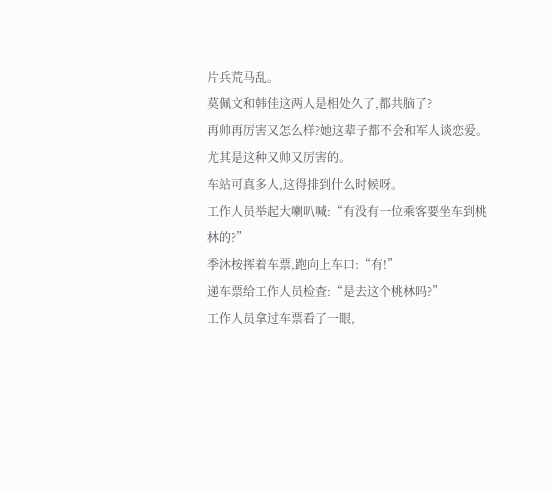片兵荒马乱。
莫佩文和韩佳这两人是相处久了,都共脑了?
再帅再厉害又怎么样?她这辈子都不会和军人谈恋爱。
尤其是这种又帅又厉害的。
车站可真多人,这得排到什么时候呀。
工作人员举起大喇叭喊:“有没有一位乘客要坐车到桃林的?”
季沐桉挥着车票,跑向上车口:“有!”
递车票给工作人员检查:“是去这个桃林吗?”
工作人员拿过车票看了一眼,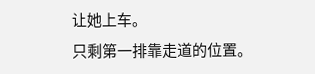让她上车。
只剩第一排靠走道的位置。